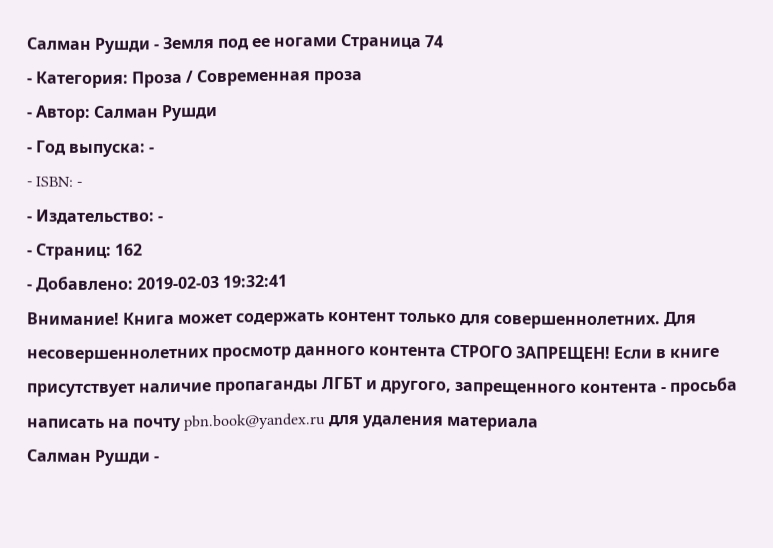Салман Рушди - Земля под ее ногами Страница 74
- Категория: Проза / Современная проза
- Автор: Салман Рушди
- Год выпуска: -
- ISBN: -
- Издательство: -
- Страниц: 162
- Добавлено: 2019-02-03 19:32:41
Внимание! Книга может содержать контент только для совершеннолетних. Для несовершеннолетних просмотр данного контента СТРОГО ЗАПРЕЩЕН! Если в книге присутствует наличие пропаганды ЛГБТ и другого, запрещенного контента - просьба написать на почту pbn.book@yandex.ru для удаления материала
Салман Рушди -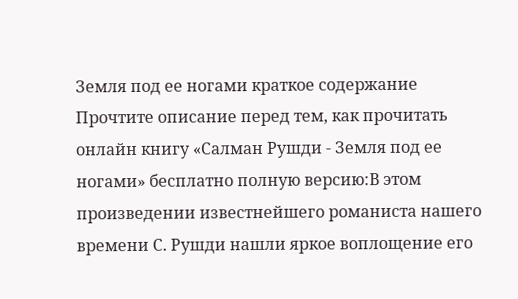Земля под ее ногами краткое содержание
Прочтите описание перед тем, как прочитать онлайн книгу «Салман Рушди - Земля под ее ногами» бесплатно полную версию:В этом произведении известнейшего романиста нашего времени С. Рушди нашли яркое воплощение его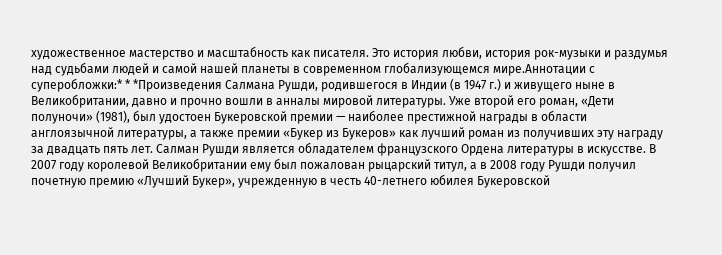художественное мастерство и масштабность как писателя. Это история любви, история рок-музыки и раздумья над судьбами людей и самой нашей планеты в современном глобализующемся мире.Аннотации с суперобложки:* * *Произведения Салмана Рушди, родившегося в Индии (в 1947 г.) и живущего ныне в Великобритании, давно и прочно вошли в анналы мировой литературы. Уже второй его роман, «Дети полуночи» (1981), был удостоен Букеровской премии — наиболее престижной награды в области англоязычной литературы, а также премии «Букер из Букеров» как лучший роман из получивших эту награду за двадцать пять лет. Салман Рушди является обладателем французского Ордена литературы в искусстве. В 2007 году королевой Великобритании ему был пожалован рыцарский титул, а в 2008 году Рушди получил почетную премию «Лучший Букер», учрежденную в честь 40-летнего юбилея Букеровской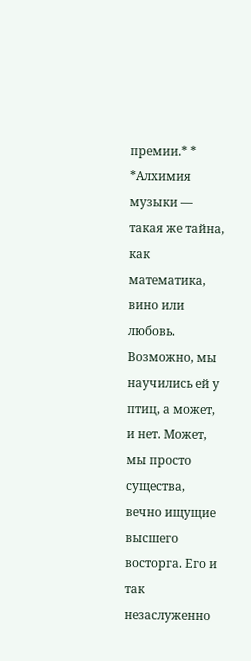премии.* * *Алхимия музыки — такая же тайна, как математика, вино или любовь. Возможно, мы научились ей у птиц, а может, и нет. Может, мы просто существа, вечно ищущие высшего восторга. Его и так незаслуженно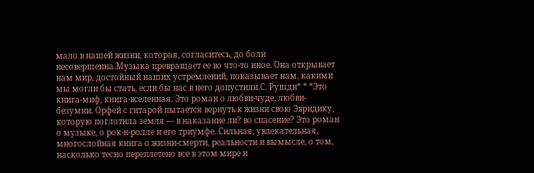мало в нашей жизни, которая, согласитесь, до боли несовершенна.Музыка превращает ее во что-то иное. Она открывает нам мир, достойный наших устремлений, показывает нам, какими мы могли бы стать, если бы нас в него допустили.С. Рушди* * *Это книга-миф, книга-вселенная. Это роман о любви-чуде, любви-безумии. Орфей с гитарой пытается вернуть к жизни свою Эвридику, которую поглотила земля — в наказание ли? во спасение? Это роман о музыке, о рок-н-ролле и его триумфе. Сильная, увлекательная, многослойная книга о жизни-смерти, реальности и вымысле, о том, насколько тесно переплетено все в этом мире и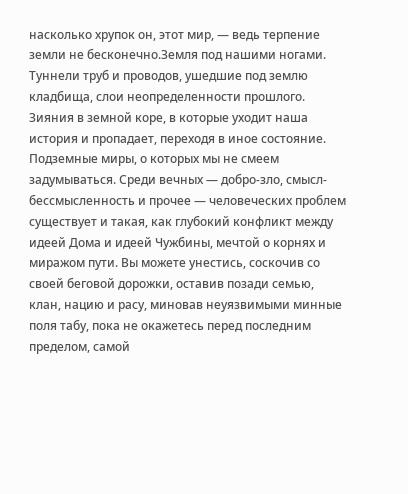насколько хрупок он, этот мир, — ведь терпение земли не бесконечно.Земля под нашими ногами. Туннели труб и проводов, ушедшие под землю кладбища, слои неопределенности прошлого. Зияния в земной коре, в которые уходит наша история и пропадает, переходя в иное состояние. Подземные миры, о которых мы не смеем задумываться. Среди вечных — добро-зло, смысл-бессмысленность и прочее — человеческих проблем существует и такая, как глубокий конфликт между идеей Дома и идеей Чужбины, мечтой о корнях и миражом пути. Вы можете унестись, соскочив со своей беговой дорожки, оставив позади семью, клан, нацию и расу, миновав неуязвимыми минные поля табу, пока не окажетесь перед последним пределом, самой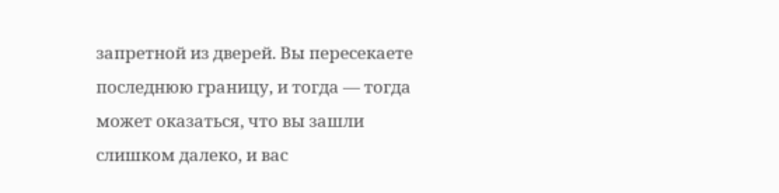запретной из дверей. Вы пересекаете последнюю границу, и тогда — тогда может оказаться, что вы зашли слишком далеко, и вас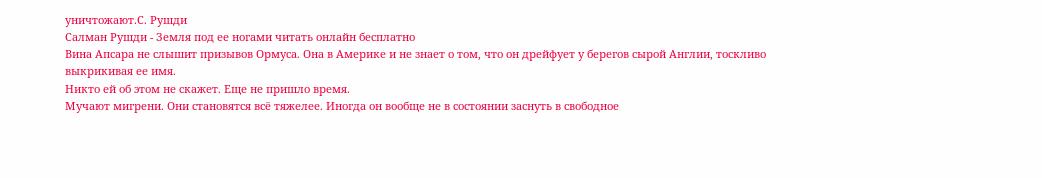уничтожают.С. Рушди
Салман Рушди - Земля под ее ногами читать онлайн бесплатно
Вина Апсара не слышит призывов Ормуса. Она в Америке и не знает о том, что он дрейфует у берегов сырой Англии, тоскливо выкрикивая ее имя.
Никто ей об этом не скажет. Еще не пришло время.
Мучают мигрени. Они становятся всё тяжелее. Иногда он вообще не в состоянии заснуть в свободное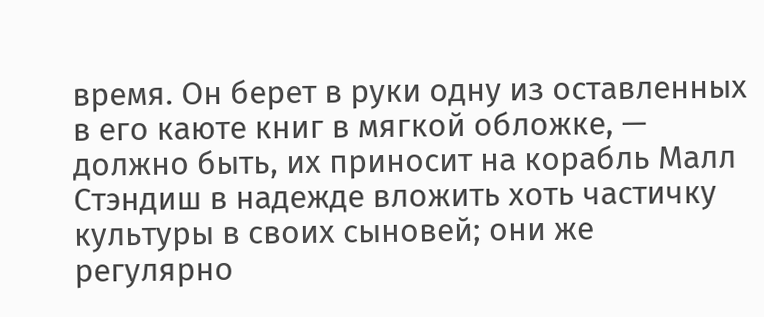время. Он берет в руки одну из оставленных в его каюте книг в мягкой обложке, — должно быть, их приносит на корабль Малл Стэндиш в надежде вложить хоть частичку культуры в своих сыновей; они же регулярно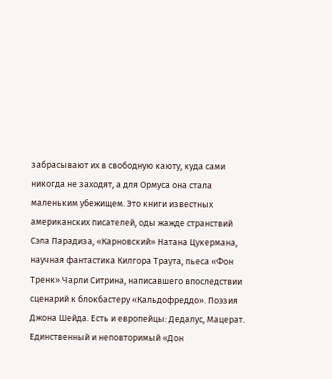забрасывают их в свободную каюту, куда сами никогда не заходят, а для Ормуса она стала маленьким убежищем. Это книги известных американских писателей, оды жажде странствий Сэла Парадиза, «Карновский» Натана Цукермана, научная фантастика Килгора Траута, пьеса «Фон Тренк» Чарли Ситрина, написавшего впоследствии сценарий к блокбастеру «Кальдофреддо». Поэзия Джона Шейда. Есть и европейцы: Дедалус, Мацерат. Единственный и неповторимый «Дон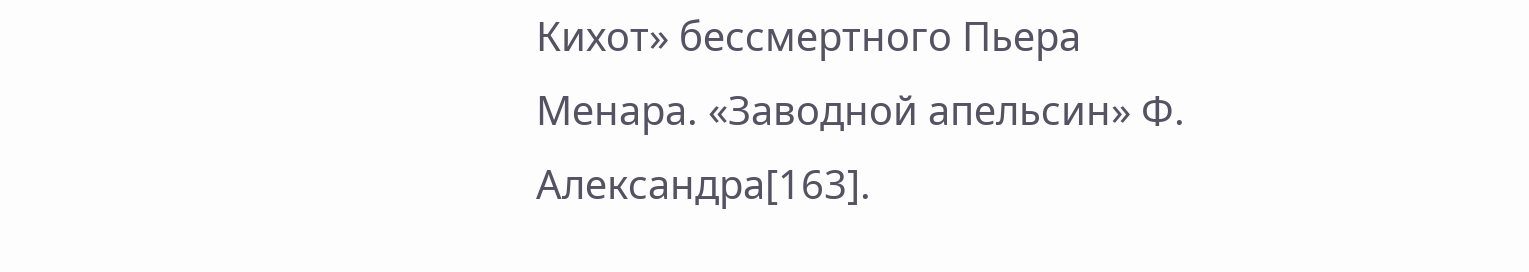Кихот» бессмертного Пьера Менара. «Заводной апельсин» Ф. Александра[163].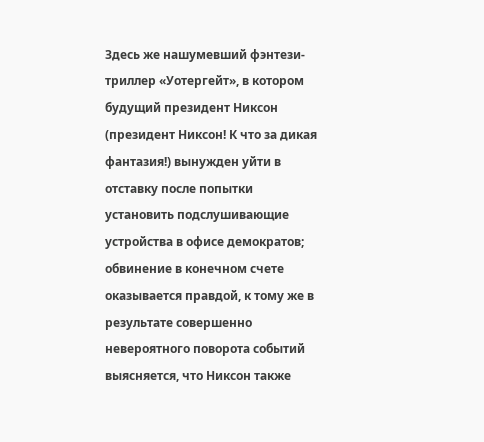Здесь же нашумевший фэнтези-триллер «Уотергейт», в котором будущий президент Никсон (президент Никсон! К что за дикая фантазия!) вынужден уйти в отставку после попытки установить подслушивающие устройства в офисе демократов; обвинение в конечном счете оказывается правдой, к тому же в результате совершенно невероятного поворота событий выясняется, что Никсон также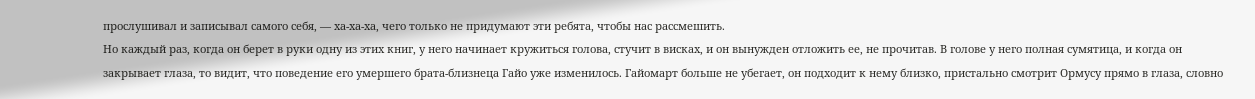прослушивал и записывал самого себя, — ха-ха-ха, чего только не придумают эти ребята, чтобы нас рассмешить.
Но каждый раз, когда он берет в руки одну из этих книг, у него начинает кружиться голова, стучит в висках, и он вынужден отложить ее, не прочитав. В голове у него полная сумятица, и когда он закрывает глаза, то видит, что поведение его умершего брата-близнеца Гайо уже изменилось. Гайомарт больше не убегает, он подходит к нему близко, пристально смотрит Ормусу прямо в глаза, словно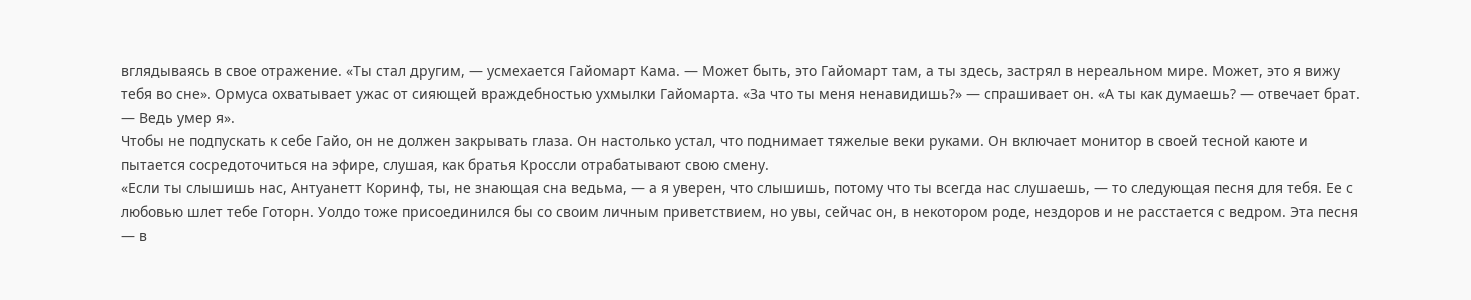вглядываясь в свое отражение. «Ты стал другим, — усмехается Гайомарт Кама. — Может быть, это Гайомарт там, а ты здесь, застрял в нереальном мире. Может, это я вижу тебя во сне». Ормуса охватывает ужас от сияющей враждебностью ухмылки Гайомарта. «За что ты меня ненавидишь?» — спрашивает он. «А ты как думаешь? — отвечает брат. — Ведь умер я».
Чтобы не подпускать к себе Гайо, он не должен закрывать глаза. Он настолько устал, что поднимает тяжелые веки руками. Он включает монитор в своей тесной каюте и пытается сосредоточиться на эфире, слушая, как братья Кроссли отрабатывают свою смену.
«Если ты слышишь нас, Антуанетт Коринф, ты, не знающая сна ведьма, — а я уверен, что слышишь, потому что ты всегда нас слушаешь, — то следующая песня для тебя. Ее с любовью шлет тебе Готорн. Уолдо тоже присоединился бы со своим личным приветствием, но увы, сейчас он, в некотором роде, нездоров и не расстается с ведром. Эта песня — в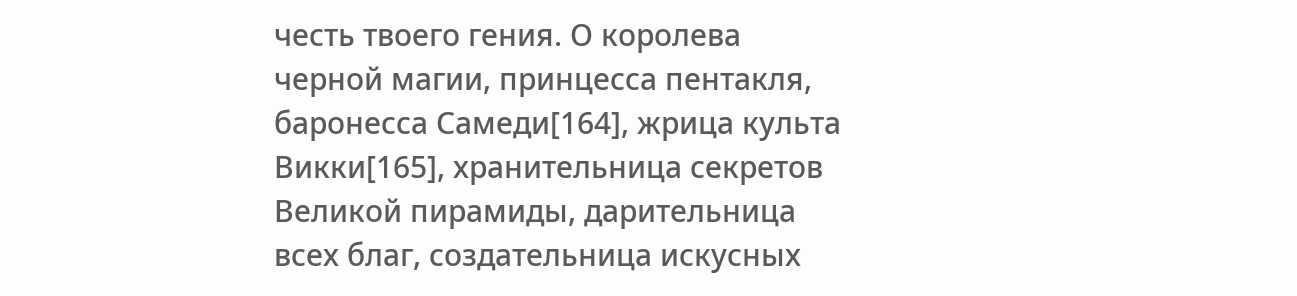честь твоего гения. О королева черной магии, принцесса пентакля, баронесса Самеди[164], жрица культа Викки[165], хранительница секретов Великой пирамиды, дарительница всех благ, создательница искусных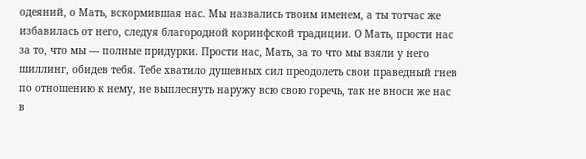одеяний, о Мать, вскормившая нас. Мы назвались твоим именем, а ты тотчас же избавилась от него, следуя благородной коринфской традиции. О Мать, прости нас за то, что мы — полные придурки. Прости нас, Мать, за то что мы взяли у него шиллинг, обидев тебя. Тебе хватило душевных сил преодолеть свои праведный гнев по отношению к нему, не выплеснуть наружу всю свою горечь, так не вноси же нас в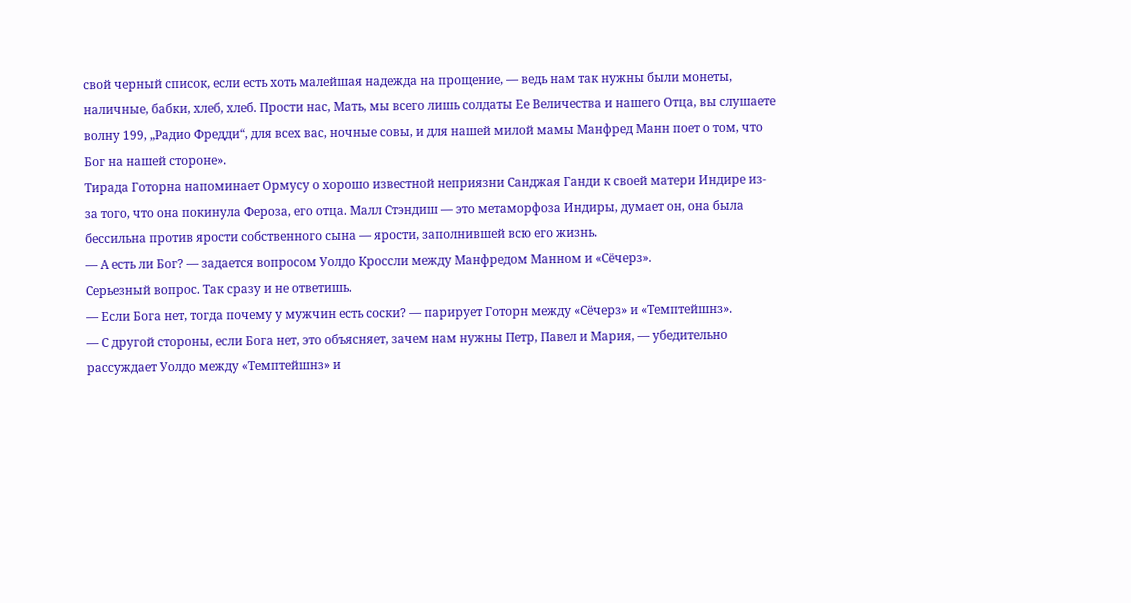свой черный список, если есть хоть малейшая надежда на прощение, — ведь нам так нужны были монеты, наличные, бабки, хлеб, хлеб. Прости нас, Мать, мы всего лишь солдаты Ее Величества и нашего Отца, вы слушаете волну 199, „Радио Фредди“, для всех вас, ночные совы, и для нашей милой мамы Манфред Манн поет о том, что Бог на нашей стороне».
Тирада Готорна напоминает Ормусу о хорошо известной неприязни Санджая Ганди к своей матери Индире из-за того, что она покинула Фероза, его отца. Малл Стэндиш — это метаморфоза Индиры, думает он, она была бессильна против ярости собственного сына — ярости, заполнившей всю его жизнь.
— А есть ли Бог? — задается вопросом Уолдо Кроссли между Манфредом Манном и «Сёчерз».
Серьезный вопрос. Так сразу и не ответишь.
— Если Бога нет, тогда почему у мужчин есть соски? — парирует Готорн между «Сёчерз» и «Темптейшнз».
— С другой стороны, если Бога нет, это объясняет, зачем нам нужны Петр, Павел и Мария, — убедительно рассуждает Уолдо между «Темптейшнз» и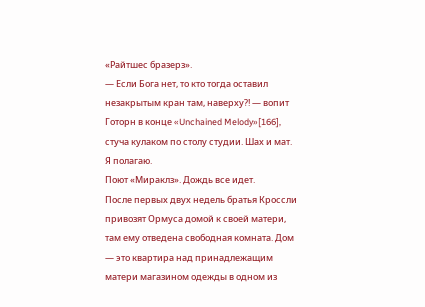«Райтшес бразерз».
— Если Бога нет, то кто тогда оставил незакрытым кран там, наверху?! — вопит Готорн в конце «Unchained Melody»[166], стуча кулаком по столу студии. Шах и мат. Я полагаю.
Поют «Мираклз». Дождь все идет.
После первых двух недель братья Кроссли привозят Ормуса домой к своей матери, там ему отведена свободная комната. Дом — это квартира над принадлежащим матери магазином одежды в одном из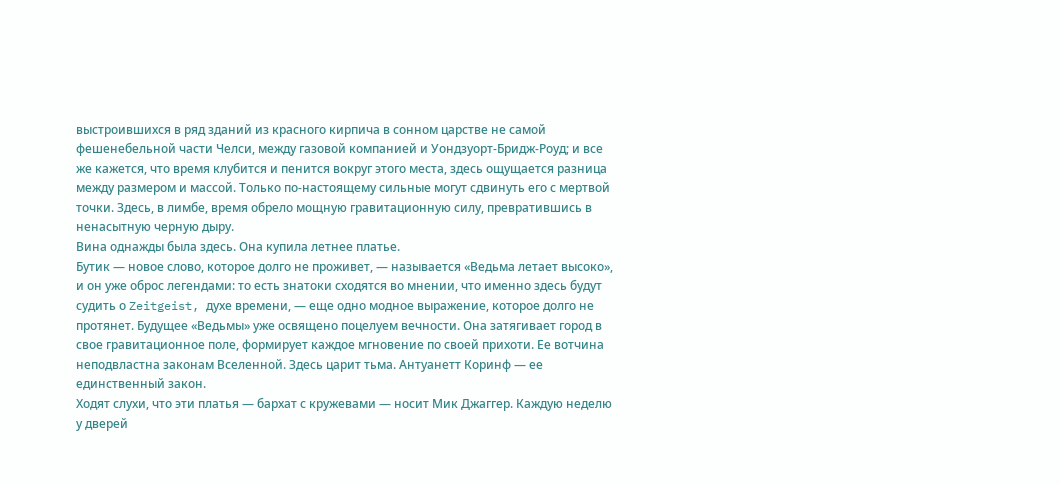выстроившихся в ряд зданий из красного кирпича в сонном царстве не самой фешенебельной части Челси, между газовой компанией и Уондзуорт-Бридж-Роуд; и все же кажется, что время клубится и пенится вокруг этого места, здесь ощущается разница между размером и массой. Только по-настоящему сильные могут сдвинуть его с мертвой точки. Здесь, в лимбе, время обрело мощную гравитационную силу, превратившись в ненасытную черную дыру.
Вина однажды была здесь. Она купила летнее платье.
Бутик — новое слово, которое долго не проживет, — называется «Ведьма летает высоко», и он уже оброс легендами: то есть знатоки сходятся во мнении, что именно здесь будут судить о Zeitgeist, духе времени, — еще одно модное выражение, которое долго не протянет. Будущее «Ведьмы» уже освящено поцелуем вечности. Она затягивает город в свое гравитационное поле, формирует каждое мгновение по своей прихоти. Ее вотчина неподвластна законам Вселенной. Здесь царит тьма. Антуанетт Коринф — ее единственный закон.
Ходят слухи, что эти платья — бархат с кружевами — носит Мик Джаггер. Каждую неделю у дверей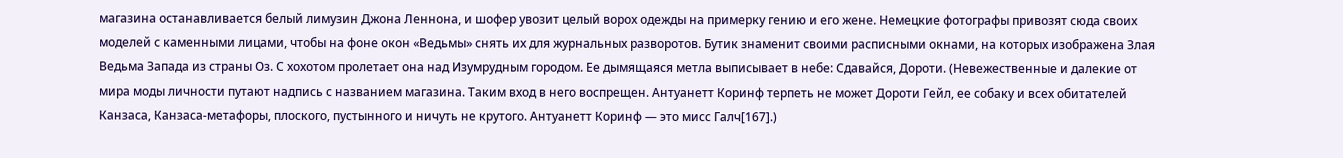магазина останавливается белый лимузин Джона Леннона, и шофер увозит целый ворох одежды на примерку гению и его жене. Немецкие фотографы привозят сюда своих моделей с каменными лицами, чтобы на фоне окон «Ведьмы» снять их для журнальных разворотов. Бутик знаменит своими расписными окнами, на которых изображена Злая Ведьма Запада из страны Оз. С хохотом пролетает она над Изумрудным городом. Ее дымящаяся метла выписывает в небе: Сдавайся, Дороти. (Невежественные и далекие от мира моды личности путают надпись с названием магазина. Таким вход в него воспрещен. Антуанетт Коринф терпеть не может Дороти Гейл, ее собаку и всех обитателей Канзаса, Канзаса-метафоры, плоского, пустынного и ничуть не крутого. Антуанетт Коринф — это мисс Галч[167].)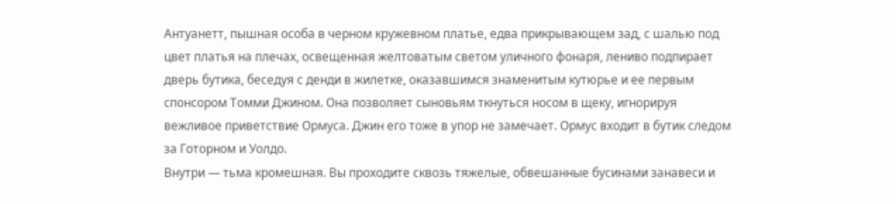Антуанетт, пышная особа в черном кружевном платье, едва прикрывающем зад, с шалью под цвет платья на плечах, освещенная желтоватым светом уличного фонаря, лениво подпирает дверь бутика, беседуя с денди в жилетке, оказавшимся знаменитым кутюрье и ее первым спонсором Томми Джином. Она позволяет сыновьям ткнуться носом в щеку, игнорируя вежливое приветствие Ормуса. Джин его тоже в упор не замечает. Ормус входит в бутик следом за Готорном и Уолдо.
Внутри — тьма кромешная. Вы проходите сквозь тяжелые, обвешанные бусинами занавеси и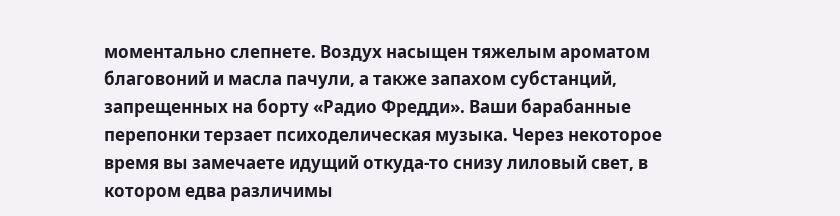моментально слепнете. Воздух насыщен тяжелым ароматом благовоний и масла пачули, а также запахом субстанций, запрещенных на борту «Радио Фредди». Ваши барабанные перепонки терзает психоделическая музыка. Через некоторое время вы замечаете идущий откуда-то снизу лиловый свет, в котором едва различимы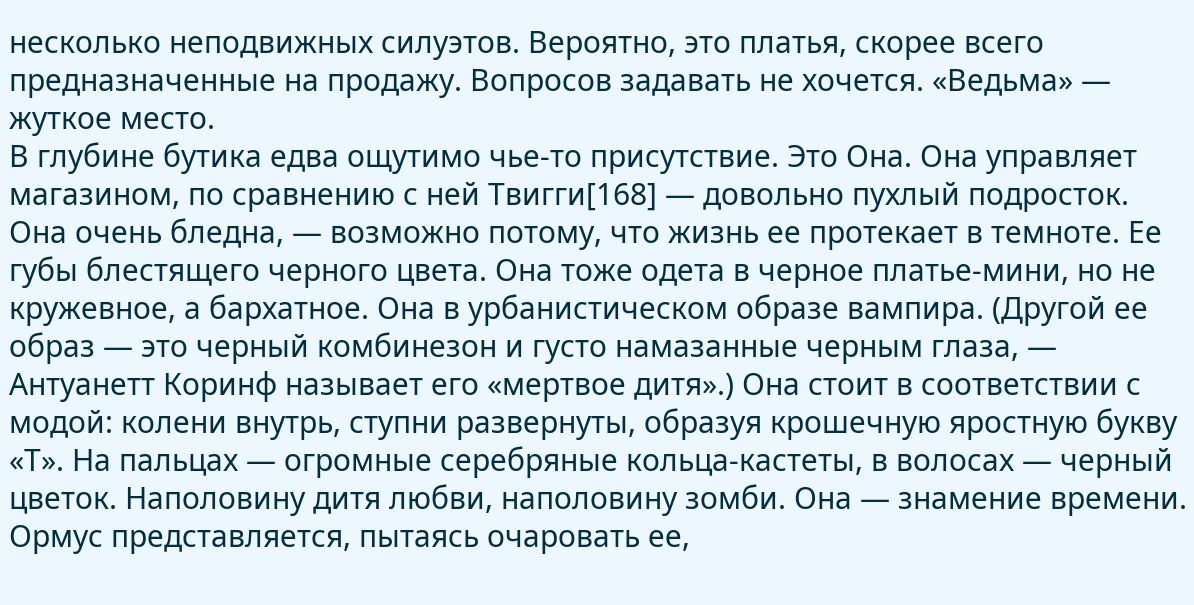несколько неподвижных силуэтов. Вероятно, это платья, скорее всего предназначенные на продажу. Вопросов задавать не хочется. «Ведьма» — жуткое место.
В глубине бутика едва ощутимо чье-то присутствие. Это Она. Она управляет магазином, по сравнению с ней Твигги[168] — довольно пухлый подросток. Она очень бледна, — возможно потому, что жизнь ее протекает в темноте. Ее губы блестящего черного цвета. Она тоже одета в черное платье-мини, но не кружевное, а бархатное. Она в урбанистическом образе вампира. (Другой ее образ — это черный комбинезон и густо намазанные черным глаза, — Антуанетт Коринф называет его «мертвое дитя».) Она стоит в соответствии с модой: колени внутрь, ступни развернуты, образуя крошечную яростную букву «Т». На пальцах — огромные серебряные кольца-кастеты, в волосах — черный цветок. Наполовину дитя любви, наполовину зомби. Она — знамение времени.
Ормус представляется, пытаясь очаровать ее,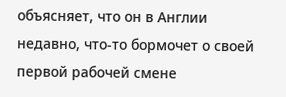объясняет, что он в Англии недавно, что-то бормочет о своей первой рабочей смене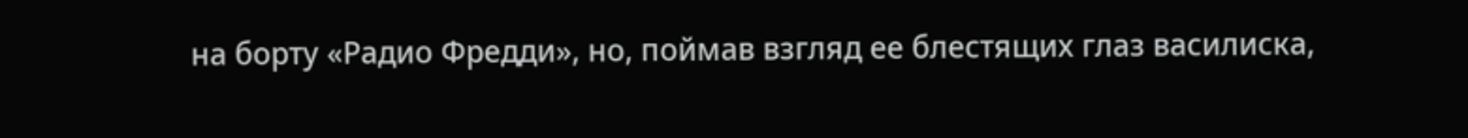на борту «Радио Фредди», но, поймав взгляд ее блестящих глаз василиска,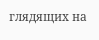глядящих на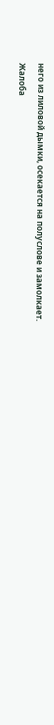него из лиловой дымки, осекается на полуслове и замолкает.
Жалоба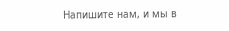Напишите нам, и мы в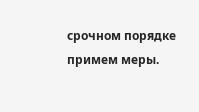срочном порядке примем меры.